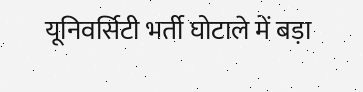यूनिवर्सिटी भर्ती घोटाले में बड़ा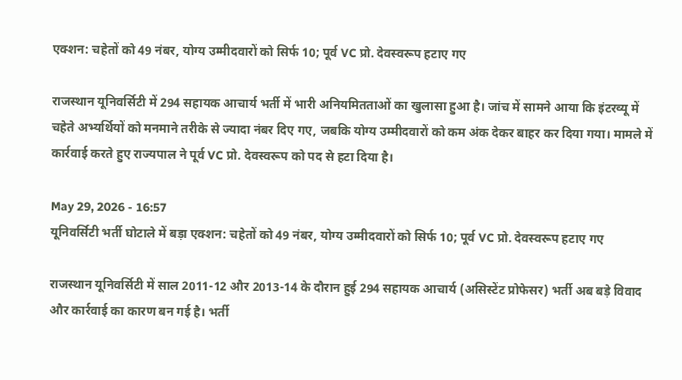एक्शन: चहेतों को 49 नंबर, योग्य उम्मीदवारों को सिर्फ 10; पूर्व VC प्रो. देवस्वरूप हटाए गए

राजस्थान यूनिवर्सिटी में 294 सहायक आचार्य भर्ती में भारी अनियमितताओं का खुलासा हुआ है। जांच में सामने आया कि इंटरव्यू में चहेते अभ्यर्थियों को मनमाने तरीके से ज्यादा नंबर दिए गए, जबकि योग्य उम्मीदवारों को कम अंक देकर बाहर कर दिया गया। मामले में कार्रवाई करते हुए राज्यपाल ने पूर्व VC प्रो. देवस्वरूप को पद से हटा दिया है।

May 29, 2026 - 16:57
यूनिवर्सिटी भर्ती घोटाले में बड़ा एक्शन: चहेतों को 49 नंबर, योग्य उम्मीदवारों को सिर्फ 10; पूर्व VC प्रो. देवस्वरूप हटाए गए

राजस्थान यूनिवर्सिटी में साल 2011-12 और 2013-14 के दौरान हुई 294 सहायक आचार्य (असिस्टेंट प्रोफेसर) भर्ती अब बड़े विवाद और कार्रवाई का कारण बन गई है। भर्ती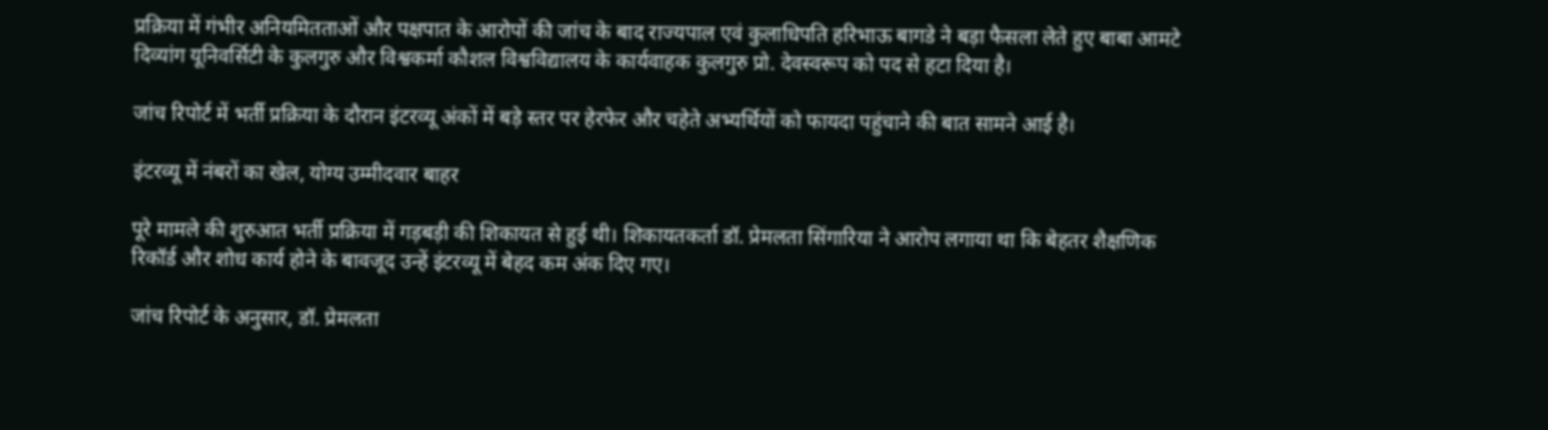प्रक्रिया में गंभीर अनियमितताओं और पक्षपात के आरोपों की जांच के बाद राज्यपाल एवं कुलाधिपति हरिभाऊ बागडे ने बड़ा फैसला लेते हुए बाबा आमटे दिव्यांग यूनिवर्सिटी के कुलगुरु और विश्वकर्मा कौशल विश्वविद्यालय के कार्यवाहक कुलगुरु प्रो. देवस्वरूप को पद से हटा दिया है।

जांच रिपोर्ट में भर्ती प्रक्रिया के दौरान इंटरव्यू अंकों में बड़े स्तर पर हेरफेर और चहेते अभ्यर्थियों को फायदा पहुंचाने की बात सामने आई है।

इंटरव्यू में नंबरों का खेल, योग्य उम्मीदवार बाहर

पूरे मामले की शुरुआत भर्ती प्रक्रिया में गड़बड़ी की शिकायत से हुई थी। शिकायतकर्ता डॉ. प्रेमलता सिंगारिया ने आरोप लगाया था कि बेहतर शैक्षणिक रिकॉर्ड और शोध कार्य होने के बावजूद उन्हें इंटरव्यू में बेहद कम अंक दिए गए।

जांच रिपोर्ट के अनुसार, डॉ. प्रेमलता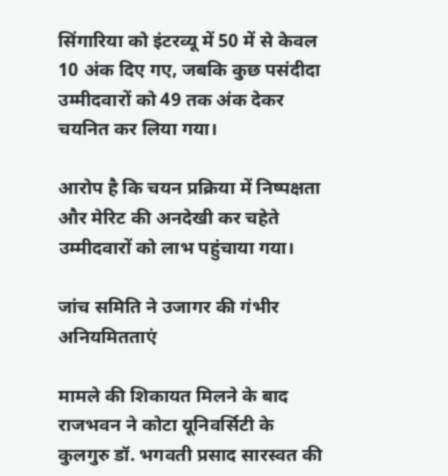सिंगारिया को इंटरव्यू में 50 में से केवल 10 अंक दिए गए, जबकि कुछ पसंदीदा उम्मीदवारों को 49 तक अंक देकर चयनित कर लिया गया।

आरोप है कि चयन प्रक्रिया में निष्पक्षता और मेरिट की अनदेखी कर चहेते उम्मीदवारों को लाभ पहुंचाया गया।

जांच समिति ने उजागर की गंभीर अनियमितताएं

मामले की शिकायत मिलने के बाद राजभवन ने कोटा यूनिवर्सिटी के कुलगुरु डॉ. भगवती प्रसाद सारस्वत की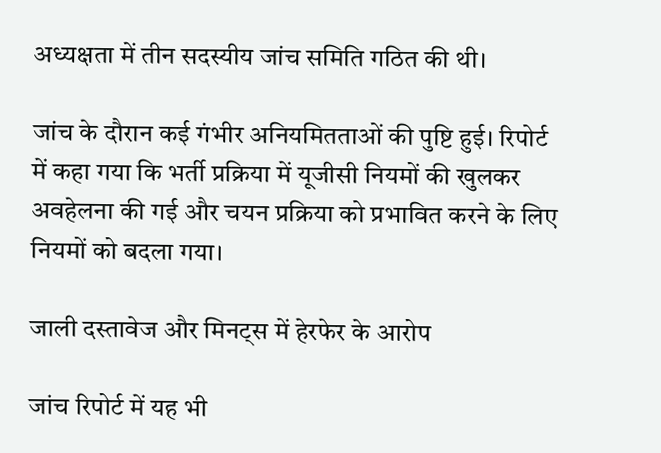अध्यक्षता में तीन सदस्यीय जांच समिति गठित की थी।

जांच के दौरान कई गंभीर अनियमितताओं की पुष्टि हुई। रिपोर्ट में कहा गया कि भर्ती प्रक्रिया में यूजीसी नियमों की खुलकर अवहेलना की गई और चयन प्रक्रिया को प्रभावित करने के लिए नियमों को बदला गया।

जाली दस्तावेज और मिनट्स में हेरफेर के आरोप

जांच रिपोर्ट में यह भी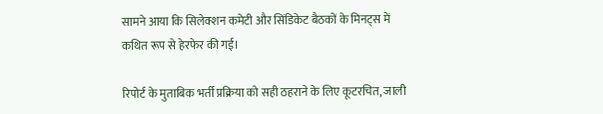सामने आया कि सिलेक्शन कमेटी और सिंडिकेट बैठकों के मिनट्स में कथित रूप से हेरफेर की गई।

रिपोर्ट के मुताबिक भर्ती प्रक्रिया को सही ठहराने के लिए कूटरचित, जाली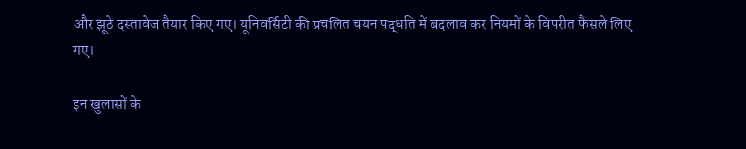और झूठे दस्तावेज तैयार किए गए। यूनिवर्सिटी की प्रचलित चयन पद्धति में बदलाव कर नियमों के विपरीत फैसले लिए गए।

इन खुलासों के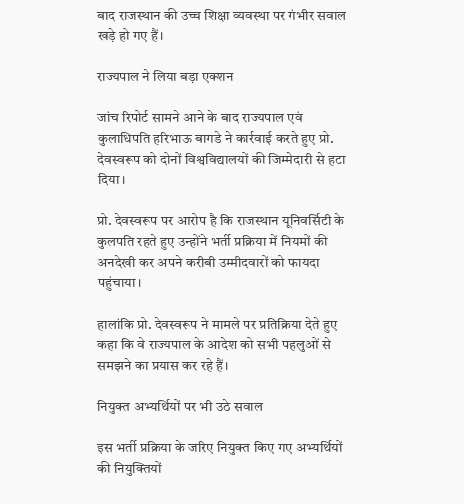बाद राजस्थान की उच्च शिक्षा व्यवस्था पर गंभीर सवाल खड़े हो गए हैं।

राज्यपाल ने लिया बड़ा एक्शन

जांच रिपोर्ट सामने आने के बाद राज्यपाल एवं कुलाधिपति हरिभाऊ बागडे ने कार्रवाई करते हुए प्रो. देवस्वरूप को दोनों विश्वविद्यालयों की जिम्मेदारी से हटा दिया।

प्रो. देवस्वरूप पर आरोप है कि राजस्थान यूनिवर्सिटी के कुलपति रहते हुए उन्होंने भर्ती प्रक्रिया में नियमों की अनदेखी कर अपने करीबी उम्मीदवारों को फायदा पहुंचाया।

हालांकि प्रो. देवस्वरूप ने मामले पर प्रतिक्रिया देते हुए कहा कि वे राज्यपाल के आदेश को सभी पहलुओं से समझने का प्रयास कर रहे हैं।

नियुक्त अभ्यर्थियों पर भी उठे सवाल

इस भर्ती प्रक्रिया के जरिए नियुक्त किए गए अभ्यर्थियों की नियुक्तियों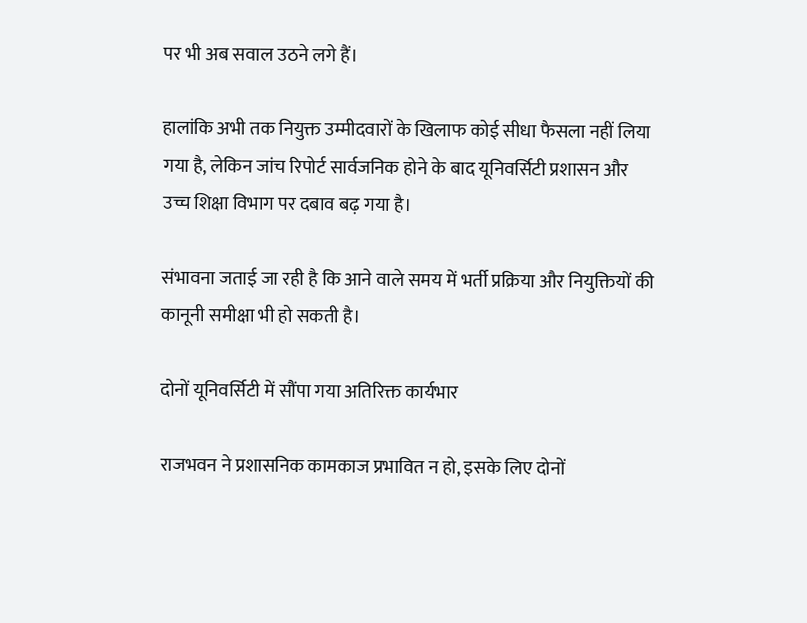पर भी अब सवाल उठने लगे हैं।

हालांकि अभी तक नियुक्त उम्मीदवारों के खिलाफ कोई सीधा फैसला नहीं लिया गया है, लेकिन जांच रिपोर्ट सार्वजनिक होने के बाद यूनिवर्सिटी प्रशासन और उच्च शिक्षा विभाग पर दबाव बढ़ गया है।

संभावना जताई जा रही है कि आने वाले समय में भर्ती प्रक्रिया और नियुक्तियों की कानूनी समीक्षा भी हो सकती है।

दोनों यूनिवर्सिटी में सौंपा गया अतिरिक्त कार्यभार

राजभवन ने प्रशासनिक कामकाज प्रभावित न हो, इसके लिए दोनों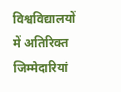विश्वविद्यालयों में अतिरिक्त जिम्मेदारियां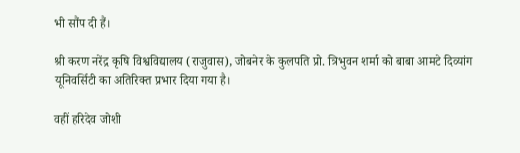भी सौंप दी हैं।

श्री करण नरेंद्र कृषि विश्वविद्यालय (राजुवास), जोबनेर के कुलपति प्रो. त्रिभुवन शर्मा को बाबा आमटे दिव्यांग यूनिवर्सिटी का अतिरिक्त प्रभार दिया गया है।

वहीं हरिदेव जोशी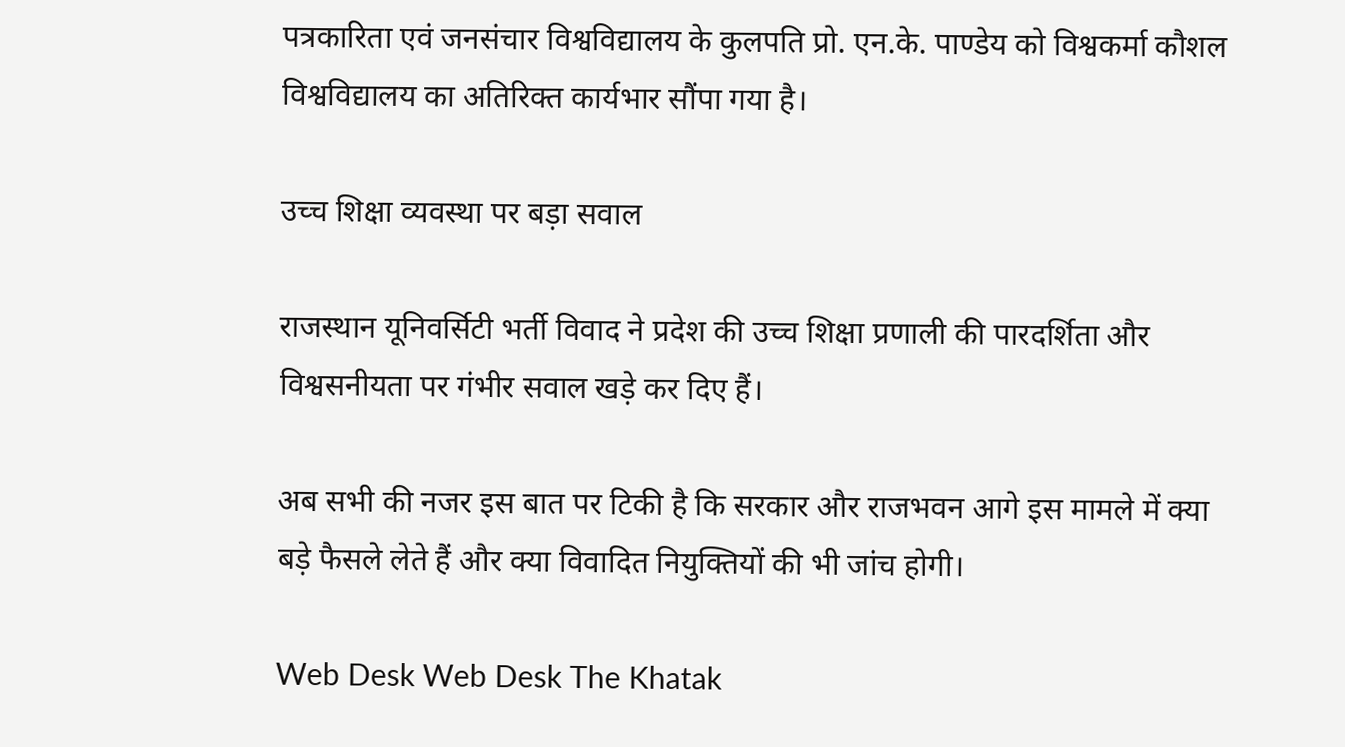पत्रकारिता एवं जनसंचार विश्वविद्यालय के कुलपति प्रो. एन.के. पाण्डेय को विश्वकर्मा कौशल विश्वविद्यालय का अतिरिक्त कार्यभार सौंपा गया है।

उच्च शिक्षा व्यवस्था पर बड़ा सवाल

राजस्थान यूनिवर्सिटी भर्ती विवाद ने प्रदेश की उच्च शिक्षा प्रणाली की पारदर्शिता और विश्वसनीयता पर गंभीर सवाल खड़े कर दिए हैं।

अब सभी की नजर इस बात पर टिकी है कि सरकार और राजभवन आगे इस मामले में क्या बड़े फैसले लेते हैं और क्या विवादित नियुक्तियों की भी जांच होगी।

Web Desk Web Desk The Khatak